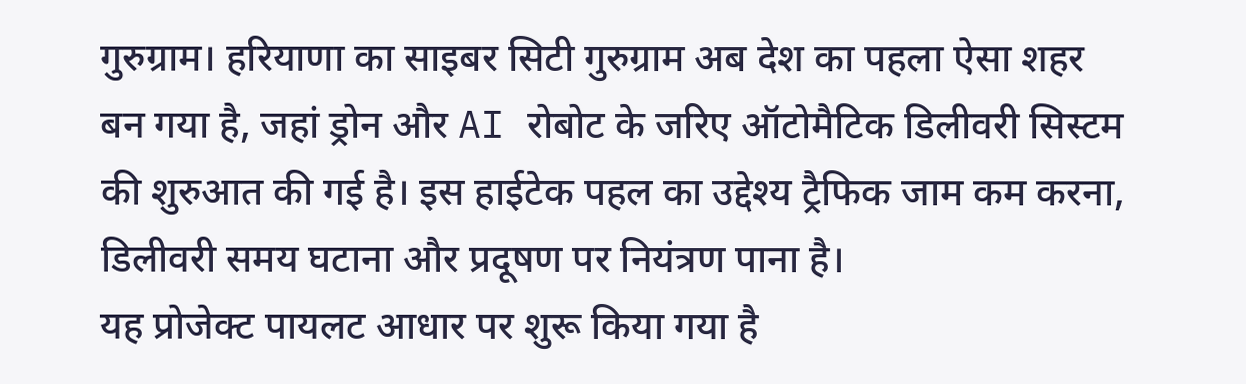गुरुग्राम। हरियाणा का साइबर सिटी गुरुग्राम अब देश का पहला ऐसा शहर बन गया है, जहां ड्रोन और AI रोबोट के जरिए ऑटोमैटिक डिलीवरी सिस्टम की शुरुआत की गई है। इस हाईटेक पहल का उद्देश्य ट्रैफिक जाम कम करना, डिलीवरी समय घटाना और प्रदूषण पर नियंत्रण पाना है।
यह प्रोजेक्ट पायलट आधार पर शुरू किया गया है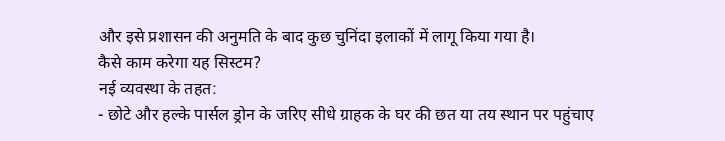और इसे प्रशासन की अनुमति के बाद कुछ चुनिंदा इलाकों में लागू किया गया है।
कैसे काम करेगा यह सिस्टम?
नई व्यवस्था के तहत:
- छोटे और हल्के पार्सल ड्रोन के जरिए सीधे ग्राहक के घर की छत या तय स्थान पर पहुंचाए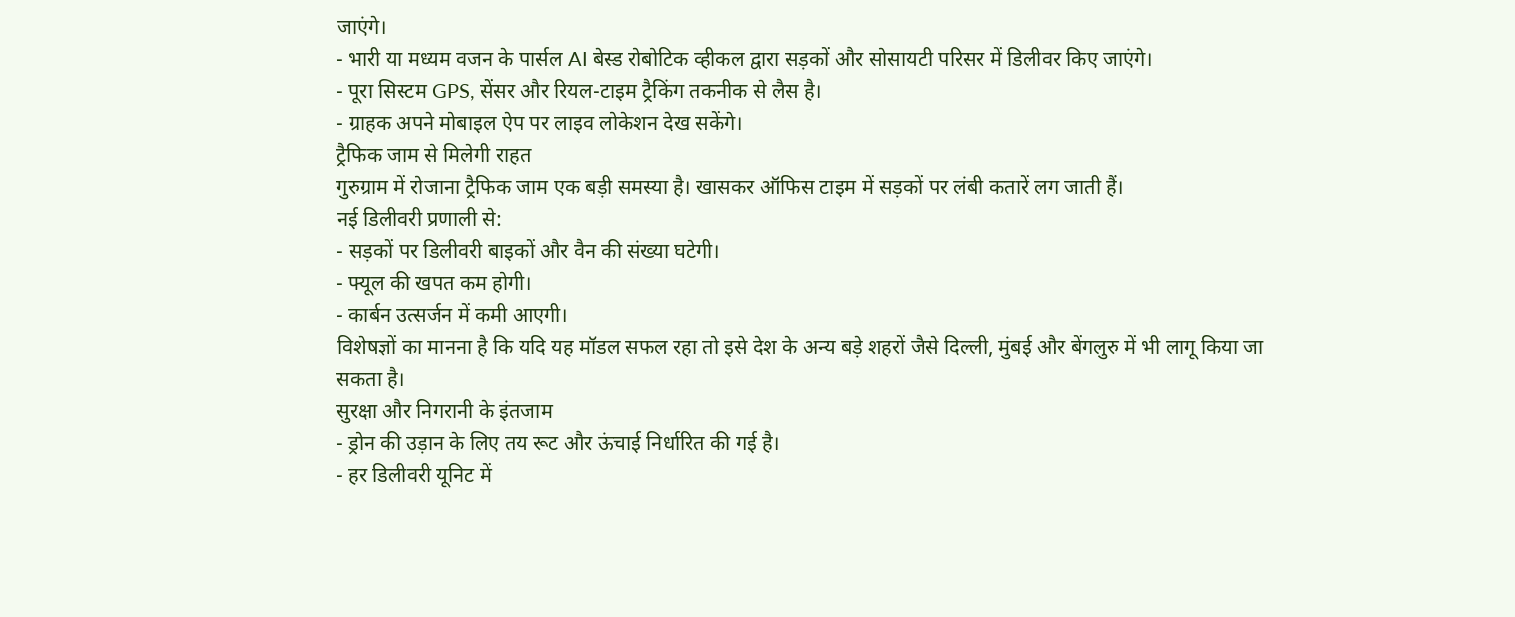जाएंगे।
- भारी या मध्यम वजन के पार्सल AI बेस्ड रोबोटिक व्हीकल द्वारा सड़कों और सोसायटी परिसर में डिलीवर किए जाएंगे।
- पूरा सिस्टम GPS, सेंसर और रियल-टाइम ट्रैकिंग तकनीक से लैस है।
- ग्राहक अपने मोबाइल ऐप पर लाइव लोकेशन देख सकेंगे।
ट्रैफिक जाम से मिलेगी राहत
गुरुग्राम में रोजाना ट्रैफिक जाम एक बड़ी समस्या है। खासकर ऑफिस टाइम में सड़कों पर लंबी कतारें लग जाती हैं।
नई डिलीवरी प्रणाली से:
- सड़कों पर डिलीवरी बाइकों और वैन की संख्या घटेगी।
- फ्यूल की खपत कम होगी।
- कार्बन उत्सर्जन में कमी आएगी।
विशेषज्ञों का मानना है कि यदि यह मॉडल सफल रहा तो इसे देश के अन्य बड़े शहरों जैसे दिल्ली, मुंबई और बेंगलुरु में भी लागू किया जा सकता है।
सुरक्षा और निगरानी के इंतजाम
- ड्रोन की उड़ान के लिए तय रूट और ऊंचाई निर्धारित की गई है।
- हर डिलीवरी यूनिट में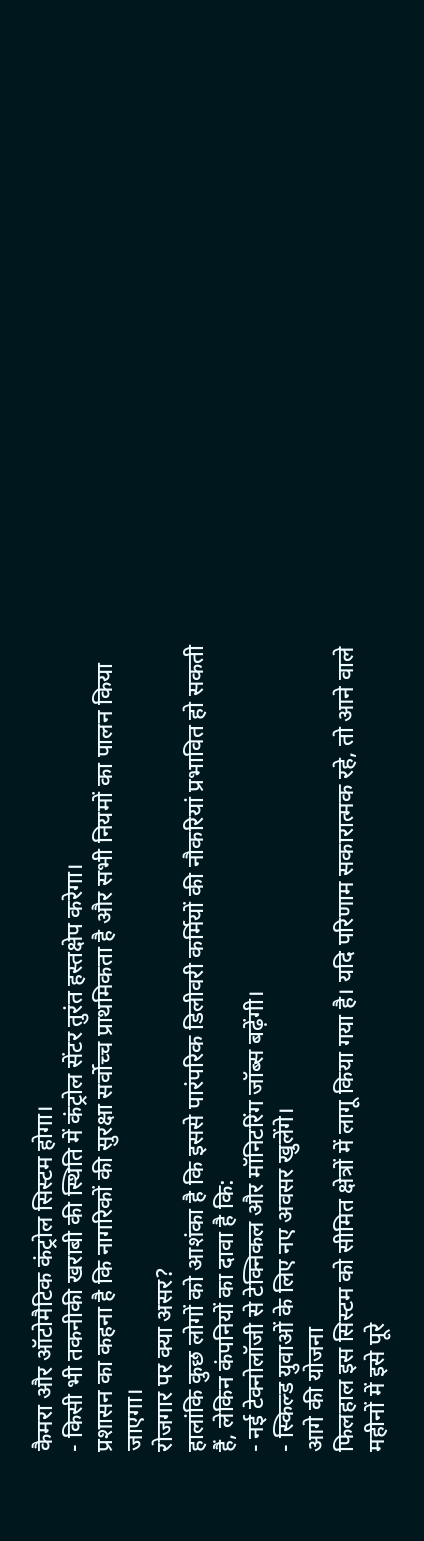कैमरा और ऑटोमैटिक कंट्रोल सिस्टम होगा।
- किसी भी तकनीकी खराबी की स्थिति में कंट्रोल सेंटर तुरंत हस्तक्षेप करेगा।
प्रशासन का कहना है कि नागरिकों की सुरक्षा सर्वोच्च प्राथमिकता है और सभी नियमों का पालन किया जाएगा।
रोजगार पर क्या असर?
हालांकि कुछ लोगों को आशंका है कि इससे पारंपरिक डिलीवरी कर्मियों की नौकरियां प्रभावित हो सकती हैं, लेकिन कंपनियों का दावा है कि:
- नई टेक्नोलॉजी से टेक्निकल और मॉनिटरिंग जॉब्स बढ़ेंगी।
- स्किल्ड युवाओं के लिए नए अवसर खुलेंगे।
आगे की योजना
फिलहाल इस सिस्टम को सीमित क्षेत्रों में लागू किया गया है। यदि परिणाम सकारात्मक रहे, तो आने वाले महीनों में इसे पूरे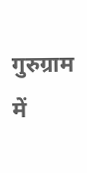गुरुग्राम में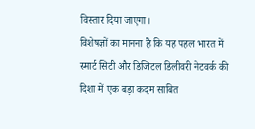विस्तार दिया जाएगा।
विशेषज्ञों का मानना है कि यह पहल भारत में स्मार्ट सिटी और डिजिटल डिलीवरी नेटवर्क की दिशा में एक बड़ा कदम साबित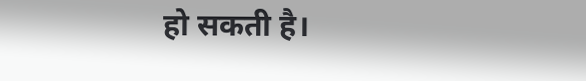हो सकती है।